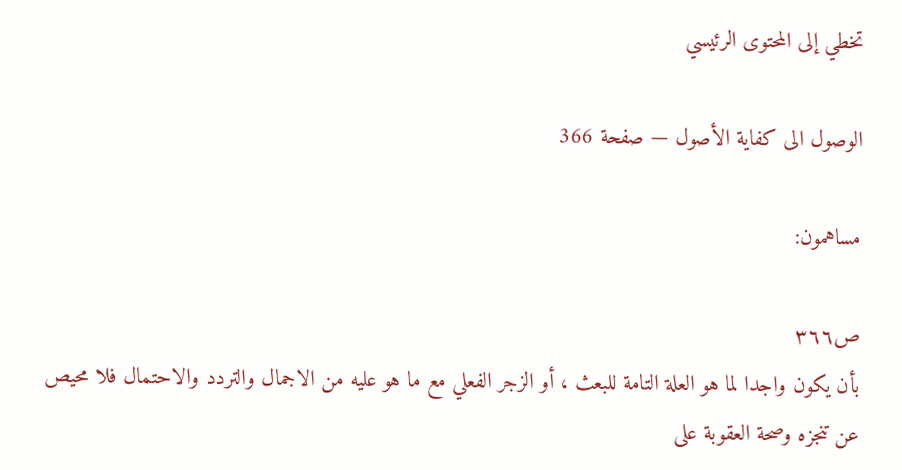تخطي إلى المحتوى الرئيسي

الوصول الى كفاية الأصول — صفحة 366

مساهمون:

ص٣٦٦
بأن يكون واجدا لما هو العلة التامة للبعث ، أو الزجر الفعلي مع ما هو عليه من الاجمال والتردد والاحتمال فلا محيص عن تنجزه وصحة العقوبة على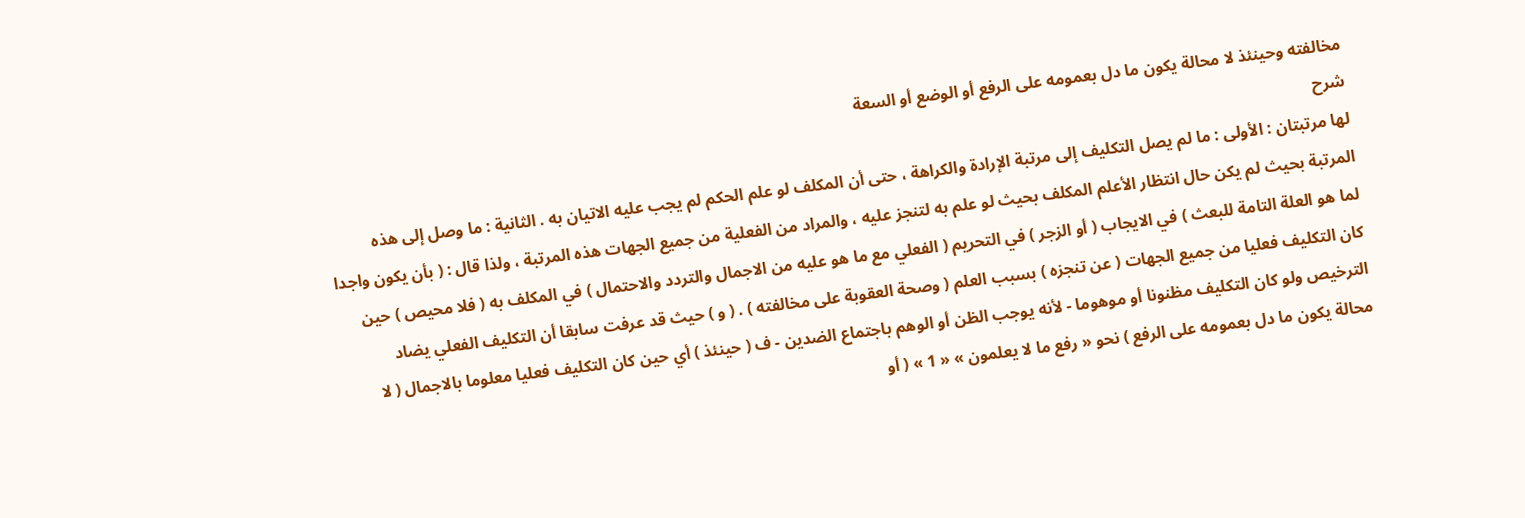مخالفته وحينئذ لا محالة يكون ما دل بعمومه على الرفع أو الوضع أو السعة
شرح
لها مرتبتان : الأولى : ما لم يصل التكليف إلى مرتبة الإرادة والكراهة ، حتى أن المكلف لو علم الحكم لم يجب عليه الاتيان به . الثانية : ما وصل إلى هذه المرتبة بحيث لم يكن حال انتظار الأعلم المكلف بحيث لو علم به لتنجز عليه ، والمراد من الفعلية من جميع الجهات هذه المرتبة ، ولذا قال : ( بأن يكون واجدا لما هو العلة التامة للبعث ) في الايجاب ( أو الزجر ) في التحريم ( الفعلي مع ما هو عليه من الاجمال والتردد والاحتمال ) في المكلف به ( فلا محيص ) حين كان التكليف فعليا من جميع الجهات ( عن تنجزه ) بسبب العلم ( وصحة العقوبة على مخالفته ) . ( و ) حيث قد عرفت سابقا أن التكليف الفعلي يضاد الترخيص ولو كان التكليف مظنونا أو موهوما - لأنه يوجب الظن أو الوهم باجتماع الضدين - ف ( حينئذ ) أي حين كان التكليف فعليا معلوما بالاجمال ( لا محالة يكون ما دل بعمومه على الرفع ) نحو « رفع ما لا يعلمون » « 1 » ( أو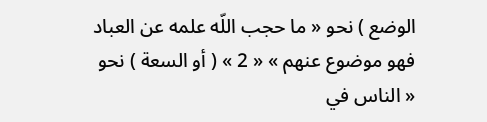الوضع ) نحو « ما حجب اللّه علمه عن العباد فهو موضوع عنهم » « 2 » ( أو السعة ) نحو « الناس في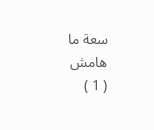سعة ما
هامش
( 1 )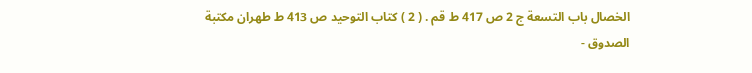الخصال باب التسعة ج 2 ص 417 ط قم . ( 2 ) كتاب التوحيد ص 413 ط طهران مكتبة الصدوق -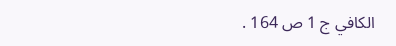الكافي ج 1 ص 164 .